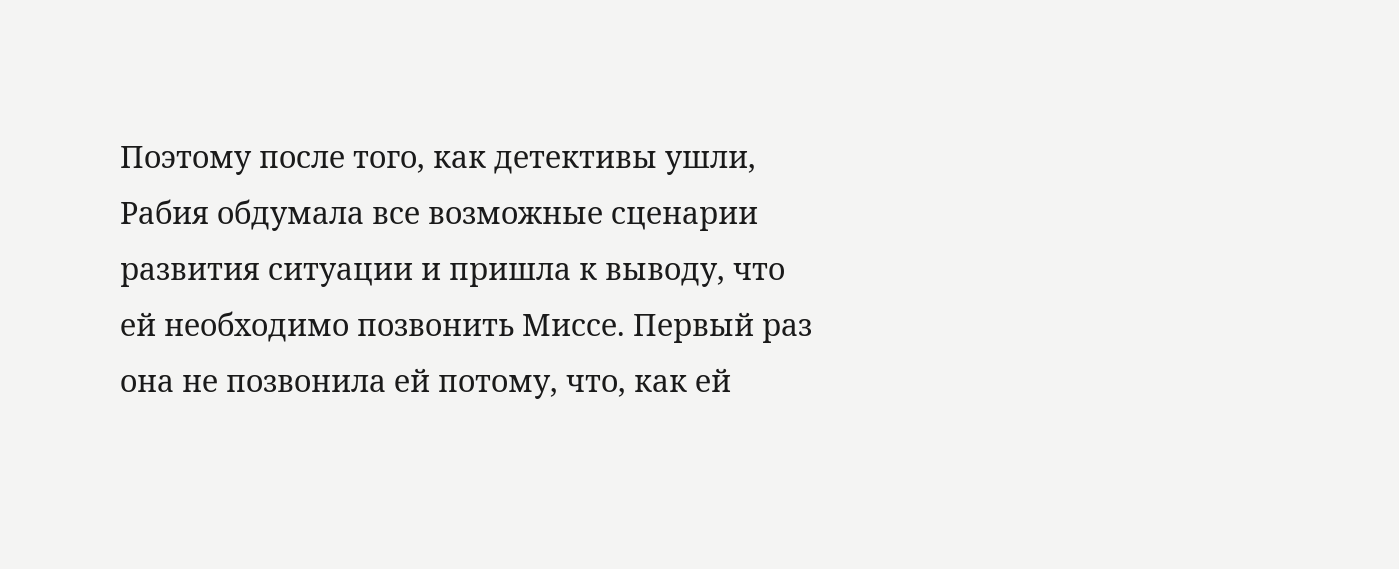Поэтому после того, как детективы ушли, Рабия обдумала все возможные сценарии развития ситуации и пришла к выводу, что ей необходимо позвонить Миссе. Первый раз она не позвонила ей потому, что, как ей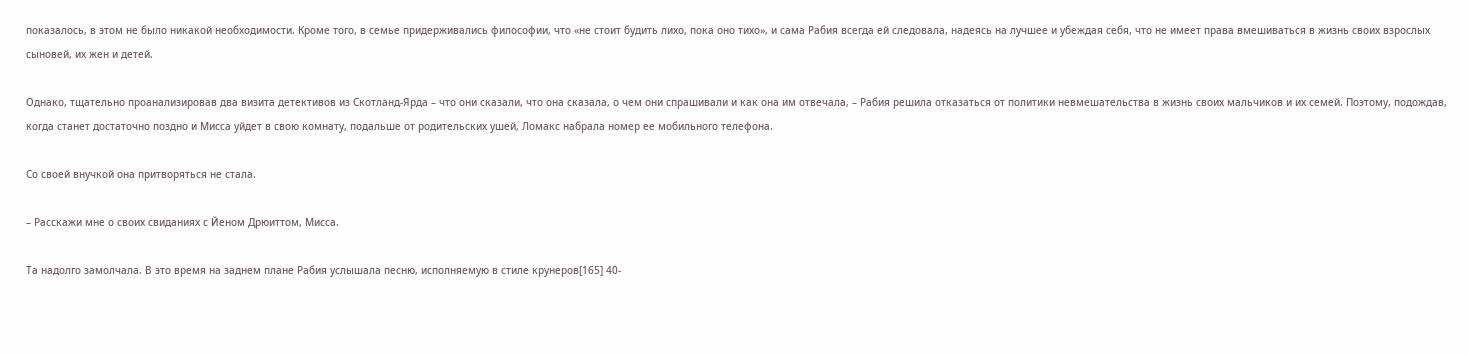показалось, в этом не было никакой необходимости. Кроме того, в семье придерживались философии, что «не стоит будить лихо, пока оно тихо», и сама Рабия всегда ей следовала, надеясь на лучшее и убеждая себя, что не имеет права вмешиваться в жизнь своих взрослых сыновей, их жен и детей.

Однако, тщательно проанализировав два визита детективов из Скотланд-Ярда – что они сказали, что она сказала, о чем они спрашивали и как она им отвечала, – Рабия решила отказаться от политики невмешательства в жизнь своих мальчиков и их семей. Поэтому, подождав, когда станет достаточно поздно и Мисса уйдет в свою комнату, подальше от родительских ушей, Ломакс набрала номер ее мобильного телефона.

Со своей внучкой она притворяться не стала.

– Расскажи мне о своих свиданиях с Йеном Дрюиттом, Мисса.

Та надолго замолчала. В это время на заднем плане Рабия услышала песню, исполняемую в стиле крунеров[165] 40-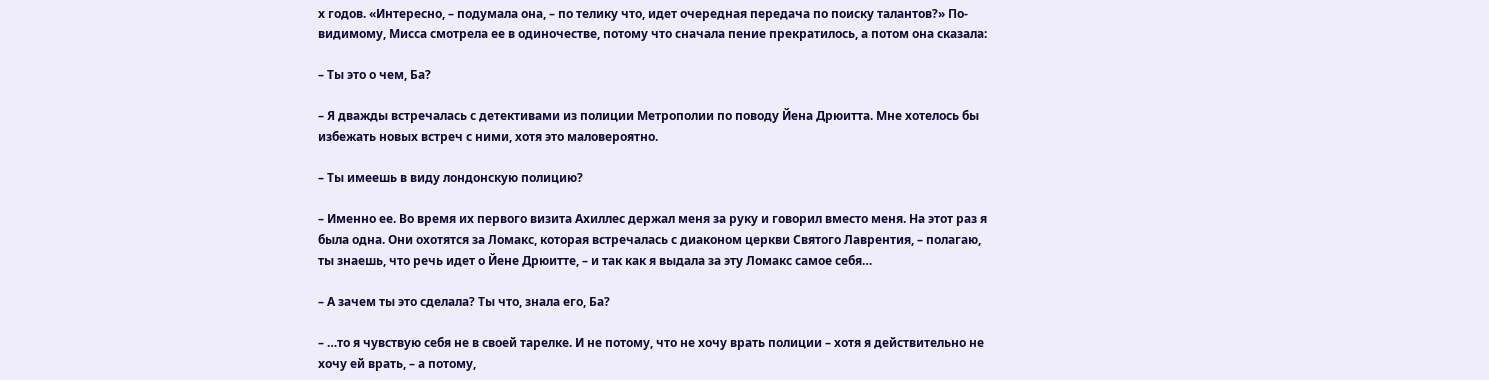х годов. «Интересно, – подумала она, – по телику что, идет очередная передача по поиску талантов?» По-видимому, Мисса смотрела ее в одиночестве, потому что сначала пение прекратилось, а потом она сказала:

– Ты это о чем, Ба?

– Я дважды встречалась с детективами из полиции Метрополии по поводу Йена Дрюитта. Мне хотелось бы избежать новых встреч с ними, хотя это маловероятно.

– Ты имеешь в виду лондонскую полицию?

– Именно ее. Во время их первого визита Ахиллес держал меня за руку и говорил вместо меня. На этот раз я была одна. Они охотятся за Ломакс, которая встречалась с диаконом церкви Святого Лаврентия, – полагаю, ты знаешь, что речь идет о Йене Дрюитте, – и так как я выдала за эту Ломакс самое себя…

– А зачем ты это сделала? Ты что, знала его, Ба?

– …то я чувствую себя не в своей тарелке. И не потому, что не хочу врать полиции – хотя я действительно не хочу ей врать, – а потому,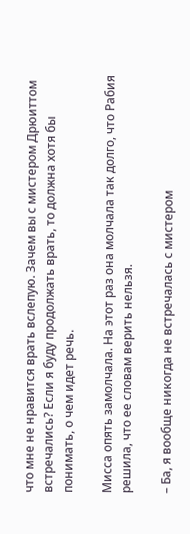что мне не нравится врать вслепую. Зачем вы с мистером Дрюиттом встречались? Если я буду продолжать врать, то должна хотя бы понимать, о чем идет речь.

Мисса опять замолчала. На этот раз она молчала так долго, что Рабия решила, что ее словам верить нельзя.

– Ба, я вообще никогда не встречалась с мистером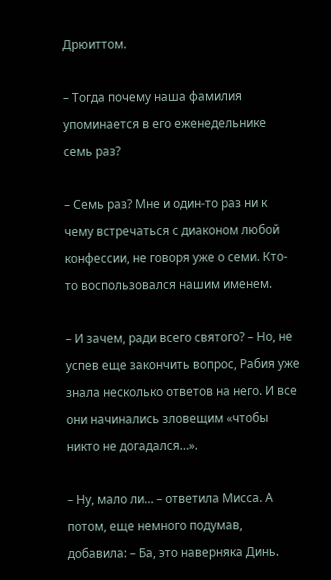Дрюиттом.

– Тогда почему наша фамилия упоминается в его еженедельнике семь раз?

– Семь раз? Мне и один-то раз ни к чему встречаться с диаконом любой конфессии, не говоря уже о семи. Кто-то воспользовался нашим именем.

– И зачем, ради всего святого? – Но, не успев еще закончить вопрос, Рабия уже знала несколько ответов на него. И все они начинались зловещим «чтобы никто не догадался…».

– Ну, мало ли… – ответила Мисса. А потом, еще немного подумав, добавила: – Ба, это наверняка Динь.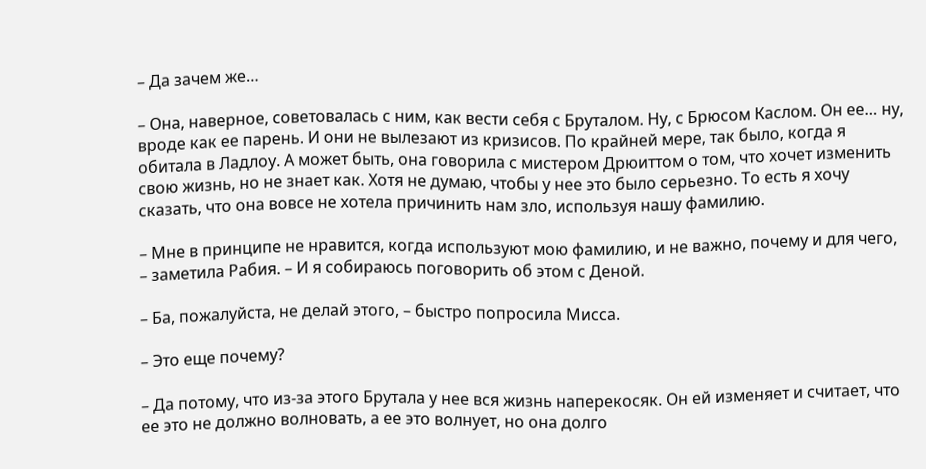– Да зачем же…

– Она, наверное, советовалась с ним, как вести себя с Бруталом. Ну, с Брюсом Каслом. Он ее… ну, вроде как ее парень. И они не вылезают из кризисов. По крайней мере, так было, когда я обитала в Ладлоу. А может быть, она говорила с мистером Дрюиттом о том, что хочет изменить свою жизнь, но не знает как. Хотя не думаю, чтобы у нее это было серьезно. То есть я хочу сказать, что она вовсе не хотела причинить нам зло, используя нашу фамилию.

– Мне в принципе не нравится, когда используют мою фамилию, и не важно, почему и для чего, – заметила Рабия. – И я собираюсь поговорить об этом с Деной.

– Ба, пожалуйста, не делай этого, – быстро попросила Мисса.

– Это еще почему?

– Да потому, что из-за этого Брутала у нее вся жизнь наперекосяк. Он ей изменяет и считает, что ее это не должно волновать, а ее это волнует, но она долго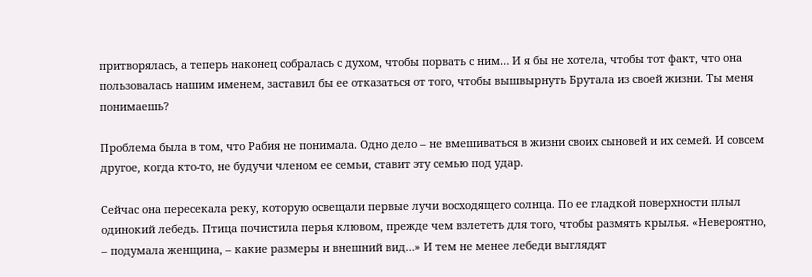притворялась, а теперь наконец собралась с духом, чтобы порвать с ним… И я бы не хотела, чтобы тот факт, что она пользовалась нашим именем, заставил бы ее отказаться от того, чтобы вышвырнуть Брутала из своей жизни. Ты меня понимаешь?

Проблема была в том, что Рабия не понимала. Одно дело – не вмешиваться в жизни своих сыновей и их семей. И совсем другое, когда кто-то, не будучи членом ее семьи, ставит эту семью под удар.

Сейчас она пересекала реку, которую освещали первые лучи восходящего солнца. По ее гладкой поверхности плыл одинокий лебедь. Птица почистила перья клювом, прежде чем взлететь для того, чтобы размять крылья. «Невероятно, – подумала женщина, – какие размеры и внешний вид…» И тем не менее лебеди выглядят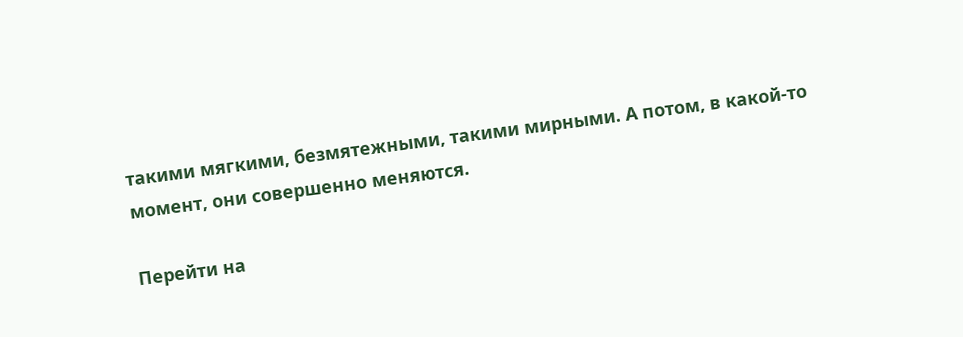такими мягкими, безмятежными, такими мирными. А потом, в какой-то момент, они совершенно меняются.

Перейти на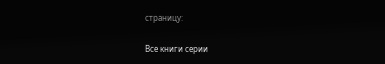страницу:

Все книги серии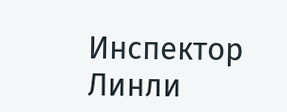Инспектор Линли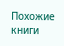Похожие книги